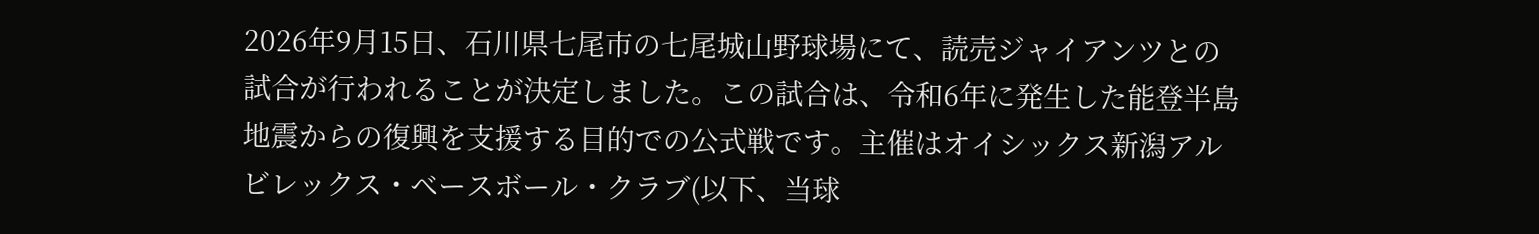2026年9月15日、石川県七尾市の七尾城山野球場にて、読売ジャイアンツとの試合が行われることが決定しました。この試合は、令和6年に発生した能登半島地震からの復興を支援する目的での公式戦です。主催はオイシックス新潟アルビレックス・ベースボール・クラブ(以下、当球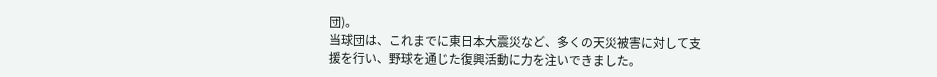団)。
当球団は、これまでに東日本大震災など、多くの天災被害に対して支援を行い、野球を通じた復興活動に力を注いできました。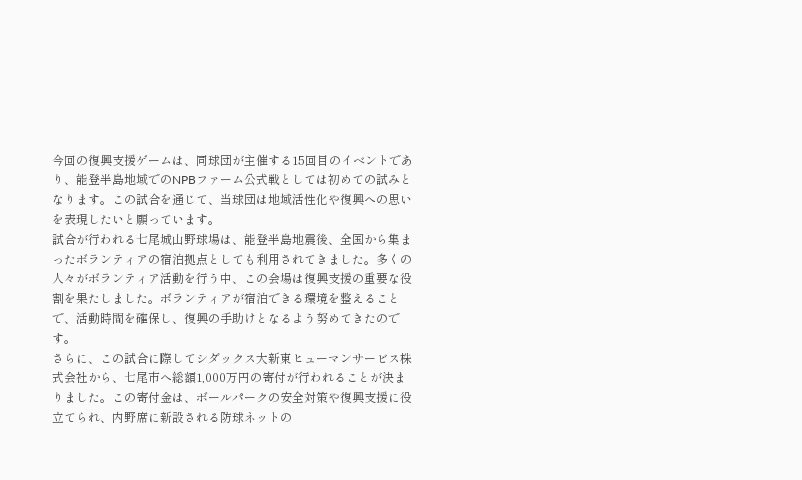今回の復興支援ゲームは、同球団が主催する15回目のイベントであり、能登半島地域でのNPBファーム公式戦としては初めての試みとなります。この試合を通じて、当球団は地域活性化や復興への思いを表現したいと願っています。
試合が行われる七尾城山野球場は、能登半島地震後、全国から集まったボランティアの宿泊拠点としても利用されてきました。多くの人々がボランティア活動を行う中、この会場は復興支援の重要な役割を果たしました。ボランティアが宿泊できる環境を整えることで、活動時間を確保し、復興の手助けとなるよう努めてきたのです。
さらに、この試合に際してシダックス大新東ヒューマンサービス株式会社から、七尾市へ総額1,000万円の寄付が行われることが決まりました。この寄付金は、ボールパークの安全対策や復興支援に役立てられ、内野席に新設される防球ネットの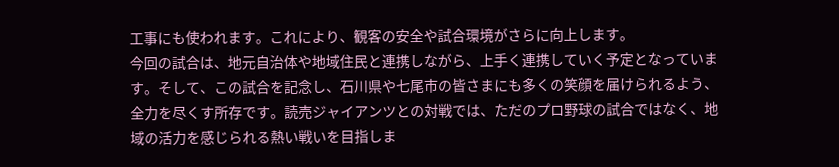工事にも使われます。これにより、観客の安全や試合環境がさらに向上します。
今回の試合は、地元自治体や地域住民と連携しながら、上手く連携していく予定となっています。そして、この試合を記念し、石川県や七尾市の皆さまにも多くの笑顔を届けられるよう、全力を尽くす所存です。読売ジャイアンツとの対戦では、ただのプロ野球の試合ではなく、地域の活力を感じられる熱い戦いを目指しま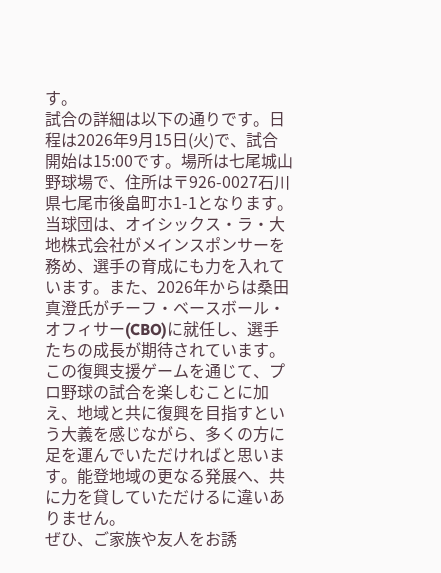す。
試合の詳細は以下の通りです。日程は2026年9月15日(火)で、試合開始は15:00です。場所は七尾城山野球場で、住所は〒926-0027石川県七尾市後畠町ホ1-1となります。
当球団は、オイシックス・ラ・大地株式会社がメインスポンサーを務め、選手の育成にも力を入れています。また、2026年からは桑田真澄氏がチーフ・ベースボール・オフィサー(CBO)に就任し、選手たちの成長が期待されています。この復興支援ゲームを通じて、プロ野球の試合を楽しむことに加え、地域と共に復興を目指すという大義を感じながら、多くの方に足を運んでいただければと思います。能登地域の更なる発展へ、共に力を貸していただけるに違いありません。
ぜひ、ご家族や友人をお誘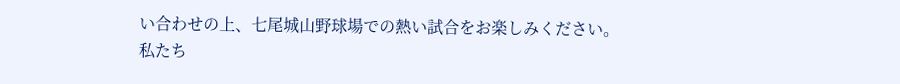い合わせの上、七尾城山野球場での熱い試合をお楽しみください。私たち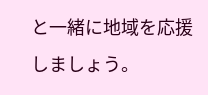と一緒に地域を応援しましょう。